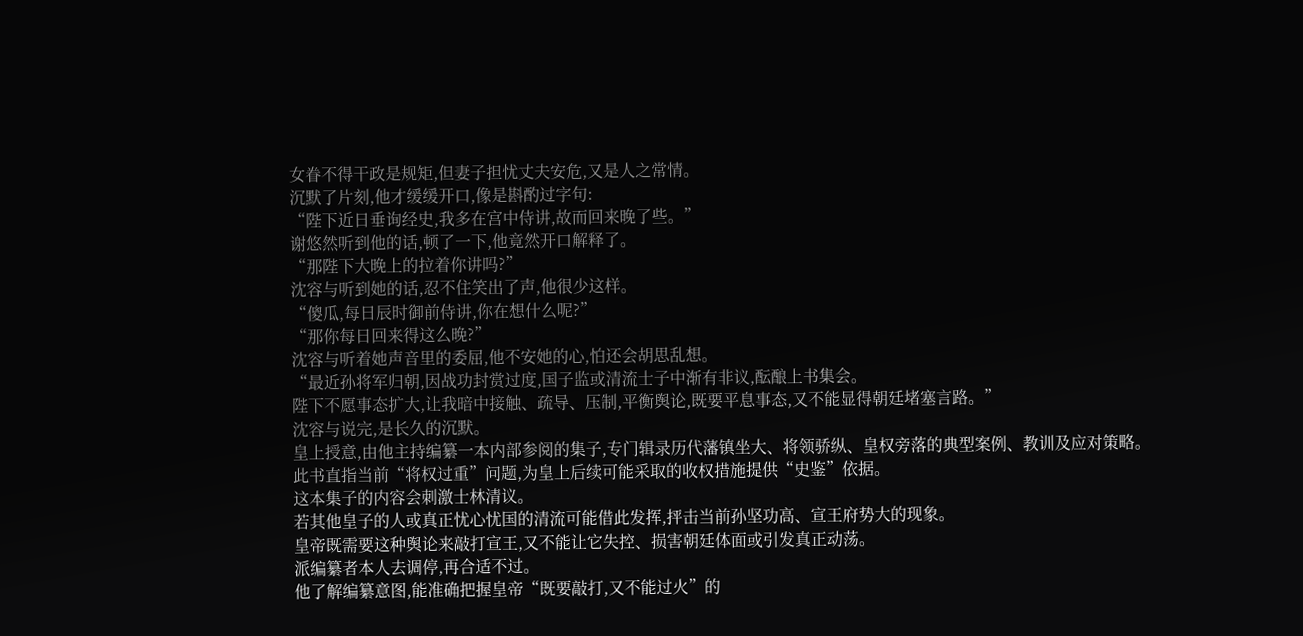女眷不得干政是规矩,但妻子担忧丈夫安危,又是人之常情。
沉默了片刻,他才缓缓开口,像是斟酌过字句:
“陛下近日垂询经史,我多在宫中侍讲,故而回来晚了些。”
谢悠然听到他的话,顿了一下,他竟然开口解释了。
“那陛下大晚上的拉着你讲吗?”
沈容与听到她的话,忍不住笑出了声,他很少这样。
“傻瓜,每日辰时御前侍讲,你在想什么呢?”
“那你每日回来得这么晚?”
沈容与听着她声音里的委屈,他不安她的心,怕还会胡思乱想。
“最近孙将军归朝,因战功封赏过度,国子监或清流士子中渐有非议,酝酿上书集会。
陛下不愿事态扩大,让我暗中接触、疏导、压制,平衡舆论,既要平息事态,又不能显得朝廷堵塞言路。”
沈容与说完,是长久的沉默。
皇上授意,由他主持编纂一本内部参阅的集子,专门辑录历代藩镇坐大、将领骄纵、皇权旁落的典型案例、教训及应对策略。
此书直指当前“将权过重”问题,为皇上后续可能采取的收权措施提供“史鉴”依据。
这本集子的内容会刺激士林清议。
若其他皇子的人或真正忧心忧国的清流可能借此发挥,抨击当前孙坚功高、宣王府势大的现象。
皇帝既需要这种舆论来敲打宣王,又不能让它失控、损害朝廷体面或引发真正动荡。
派编纂者本人去调停,再合适不过。
他了解编纂意图,能准确把握皇帝“既要敲打,又不能过火”的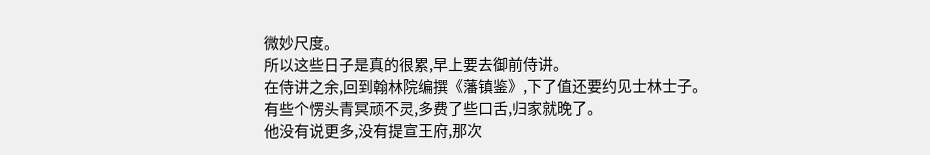微妙尺度。
所以这些日子是真的很累,早上要去御前侍讲。
在侍讲之余,回到翰林院编撰《藩镇鉴》,下了值还要约见士林士子。
有些个愣头青冥顽不灵,多费了些口舌,归家就晚了。
他没有说更多,没有提宣王府,那次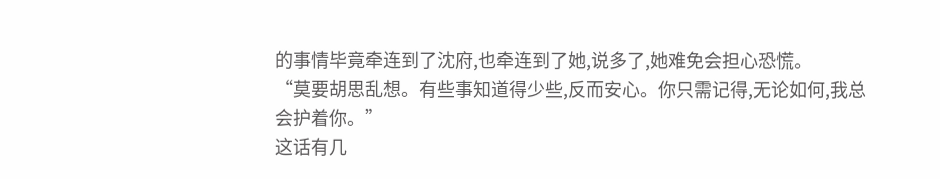的事情毕竟牵连到了沈府,也牵连到了她,说多了,她难免会担心恐慌。
“莫要胡思乱想。有些事知道得少些,反而安心。你只需记得,无论如何,我总会护着你。”
这话有几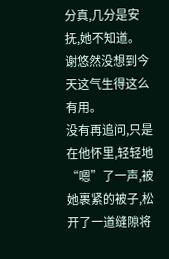分真,几分是安抚,她不知道。
谢悠然没想到今天这气生得这么有用。
没有再追问,只是在他怀里,轻轻地“嗯”了一声,被她裹紧的被子,松开了一道缝隙将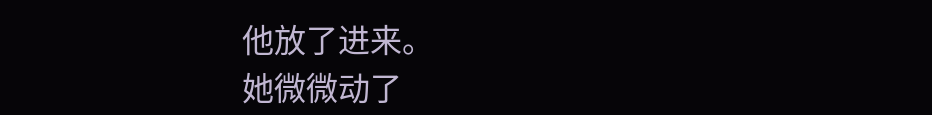他放了进来。
她微微动了